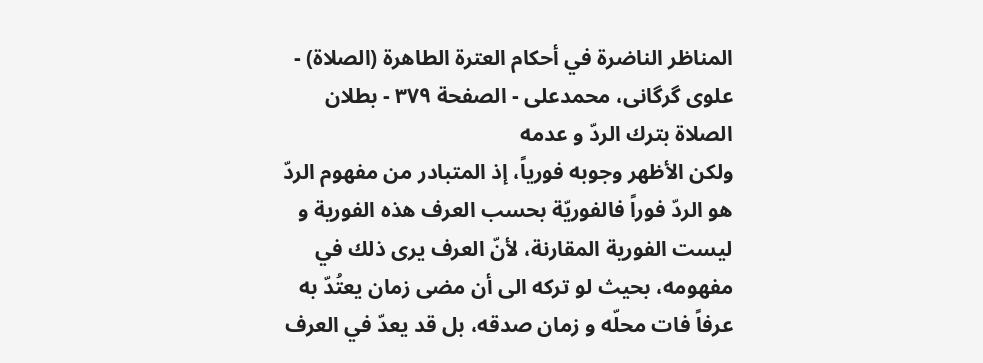المناظر الناضرة في أحکام العترة الطاهرة (الصلاة) - علوی گرگانی، محمدعلی - الصفحة ٣٧٩ - بطلان الصلاة بترك الردّ و عدمه
ولكن الأظهر وجوبه فورياً، إذ المتبادر من مفهوم الردّ هو الردّ فوراً فالفوريّة بحسب العرف هذه الفورية و ليست الفورية المقارنة، لأنّ العرف يرى ذلك في مفهومه، بحيث لو تركه الى أن مضى زمان يعتُدّ به عرفاً فات محلّه و زمان صدقه، بل قد يعدّ في العرف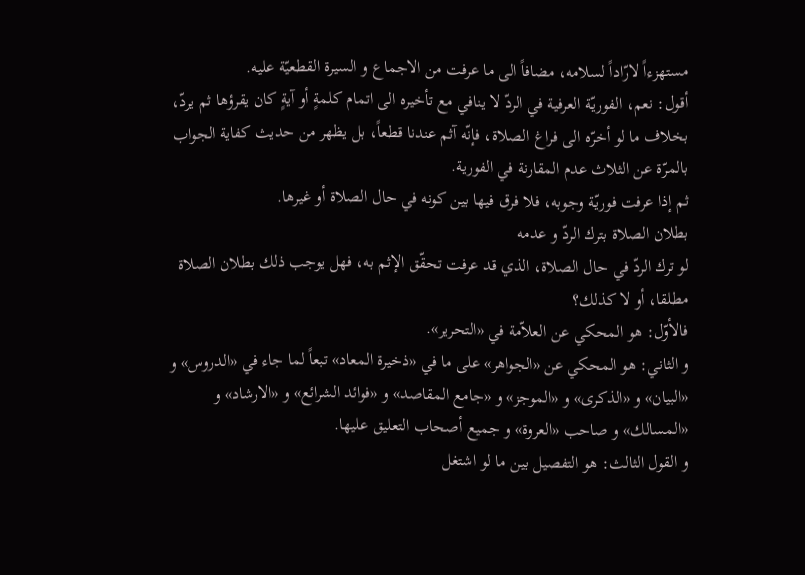مستهزءاً لارّاداً لسلامه، مضافاً الى ما عرفت من الاجماع و السيرة القطعيّة عليه.
أقول: نعم، الفوريّة العرفية في الردّ لا ينافي مع تأخيره الى اتمام كلمةٍ أو آيةٍ كان يقرؤها ثم يردّ، بخلاف ما لو أخرّه الى فراغ الصلاة، فإنّه آثم عندنا قطعاً، بل يظهر من حديث كفاية الجواب بالمرّة عن الثلاث عدم المقارنة في الفورية.
ثم إذا عرفت فوريّة وجوبه، فلا فرق فيها بين كونه في حال الصلاة أو غيرها.
بطلان الصلاة بترك الردّ و عدمه
لو ترك الردّ في حال الصلاة، الذي قد عرفت تحقّق الإثم به، فهل يوجب ذلك بطلان الصلاة مطلقا، أو لا كذلك؟
فالأوّل: هو المحكي عن العلاّمة في «التحرير».
و الثاني: هو المحكي عن «الجواهر» على ما في «ذخيرة المعاد» تبعاً لما جاء في «الدروس» و «البيان» و «الذكرى» و «الموجز» و «جامع المقاصد» و «فوائد الشرائع» و «الارشاد» و «المسالك» و صاحب «العروة» و جميع أصحاب التعليق عليها.
و القول الثالث: هو التفصيل بين ما لو اشتغل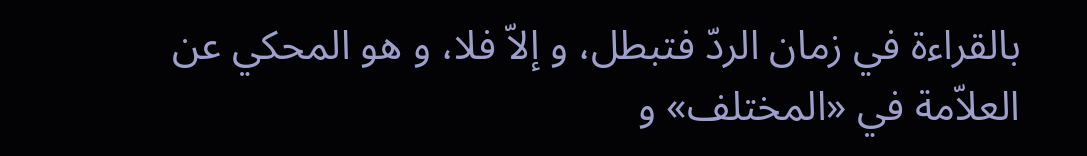بالقراءة في زمان الردّ فتبطل، و إلاّ فلا، و هو المحكي عن العلاّمة في «المختلف» و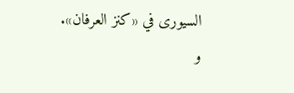السيورى في «كنز العرفان».
و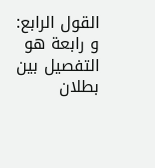القول الرابع: و رابعة هو التفصيل بين بطلان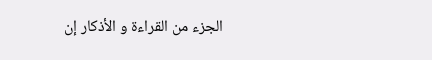الجزء من القراءة و الأذكار إن